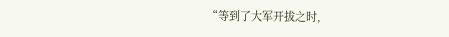“等到了大军开拔之时,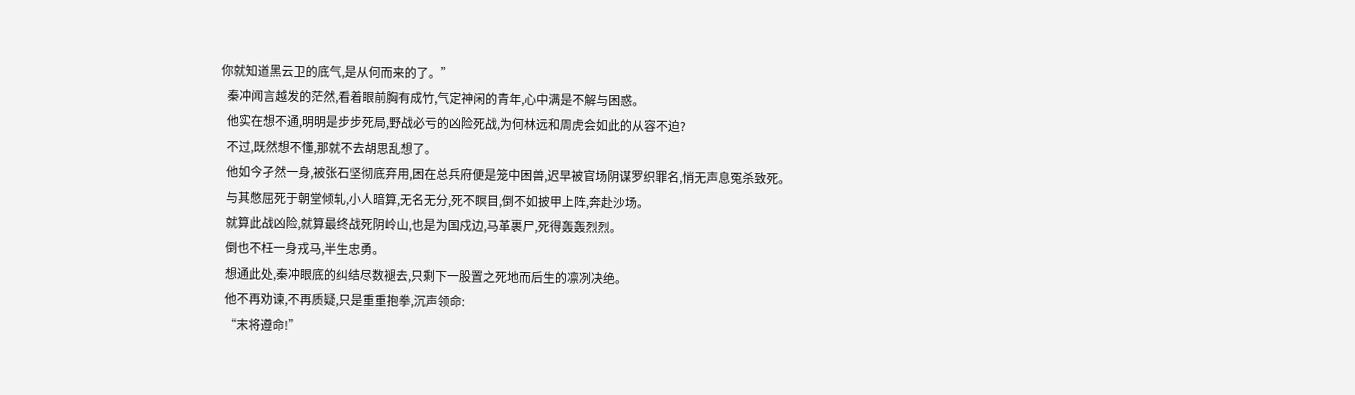你就知道黑云卫的底气,是从何而来的了。”
  秦冲闻言越发的茫然,看着眼前胸有成竹,气定神闲的青年,心中满是不解与困惑。
  他实在想不通,明明是步步死局,野战必亏的凶险死战,为何林远和周虎会如此的从容不迫?
  不过,既然想不懂,那就不去胡思乱想了。
  他如今孑然一身,被张石坚彻底弃用,困在总兵府便是笼中困兽,迟早被官场阴谋罗织罪名,悄无声息冤杀致死。
  与其憋屈死于朝堂倾轧,小人暗算,无名无分,死不瞑目,倒不如披甲上阵,奔赴沙场。
  就算此战凶险,就算最终战死阴岭山,也是为国戍边,马革裹尸,死得轰轰烈烈。
  倒也不枉一身戎马,半生忠勇。
  想通此处,秦冲眼底的纠结尽数褪去,只剩下一股置之死地而后生的凛冽决绝。
  他不再劝谏,不再质疑,只是重重抱拳,沉声领命:
  “末将遵命!”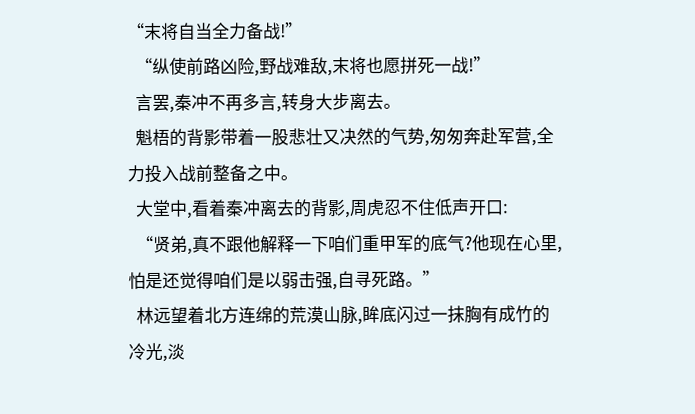“末将自当全力备战!”
  “纵使前路凶险,野战难敌,末将也愿拼死一战!”
  言罢,秦冲不再多言,转身大步离去。
  魁梧的背影带着一股悲壮又决然的气势,匆匆奔赴军营,全力投入战前整备之中。
  大堂中,看着秦冲离去的背影,周虎忍不住低声开口:
  “贤弟,真不跟他解释一下咱们重甲军的底气?他现在心里,怕是还觉得咱们是以弱击强,自寻死路。”
  林远望着北方连绵的荒漠山脉,眸底闪过一抹胸有成竹的冷光,淡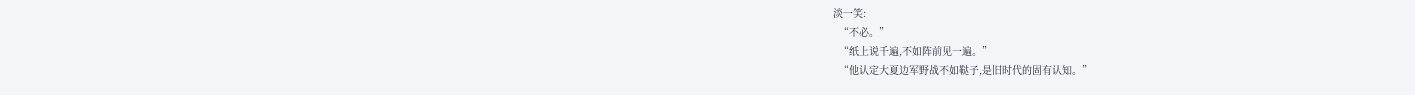淡一笑:
  “不必。”
  “纸上说千遍,不如阵前见一遍。”
  “他认定大夏边军野战不如鞑子,是旧时代的固有认知。”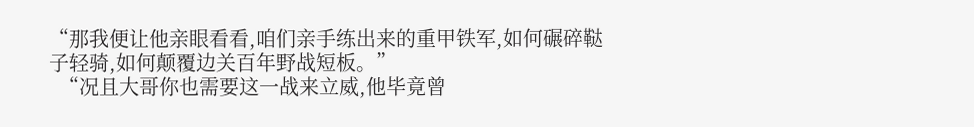“那我便让他亲眼看看,咱们亲手练出来的重甲铁军,如何碾碎鞑子轻骑,如何颠覆边关百年野战短板。”
  “况且大哥你也需要这一战来立威,他毕竟曾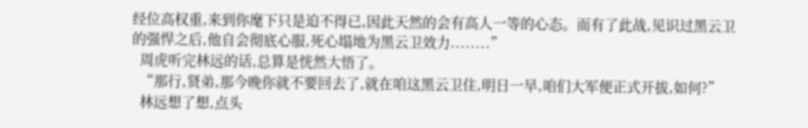经位高权重,来到你麾下只是迫不得已,因此天然的会有高人一等的心态。而有了此战,见识过黑云卫的强悍之后,他自会彻底心服,死心塌地为黑云卫效力........”
  周虎听完林远的话,总算是恍然大悟了。
  “那行,贤弟,那今晚你就不要回去了,就在咱这黑云卫住,明日一早,咱们大军便正式开拔,如何?”
  林远想了想,点头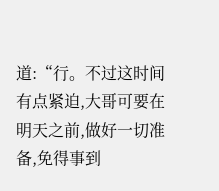道:“行。不过这时间有点紧迫,大哥可要在明天之前,做好一切准备,免得事到